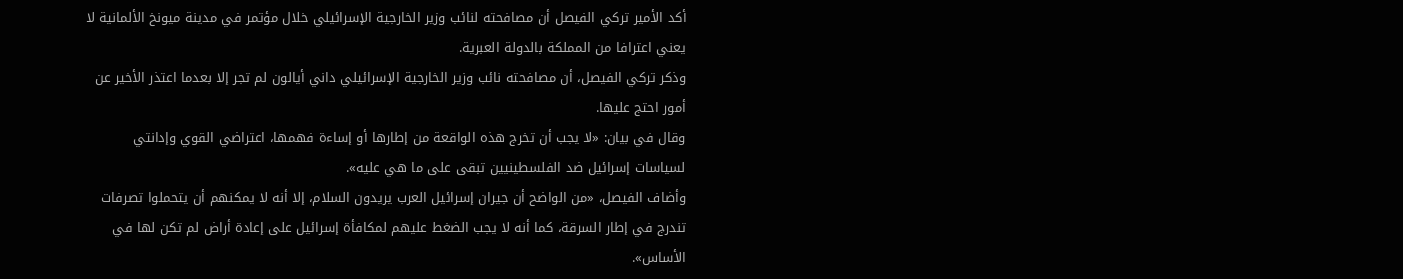أكد الأمير تركي الفيصل أن مصافحته لنائب وزير الخارجية الإسرائيلي خلال مؤتمر في مدينة ميونخ الألمانية لا يعني اعترافا من المملكة بالدولة العبرية.
وذكر تركي الفيصل، أن مصافحته نائب وزير الخارجية الإسرائيلي داني أيالون لم تجر إلا بعدما اعتذر الأخير عن أمور احتج عليها.
وقال في بيان: «لا يجب أن تخرج هذه الواقعة من إطارها أو إساءة فهمها، اعتراضي القوي وإدانتي لسياسات إسرائيل ضد الفلسطينيين تبقى على ما هي عليه».
وأضاف الفيصل، «من الواضح أن جيران إسرائيل العرب يريدون السلام، إلا أنه لا يمكنهم أن يتحملوا تصرفات تندرج في إطار السرقة، كما أنه لا يجب الضغط عليهم لمكافأة إسرائيل على إعادة أراض لم تكن لها في الأساس».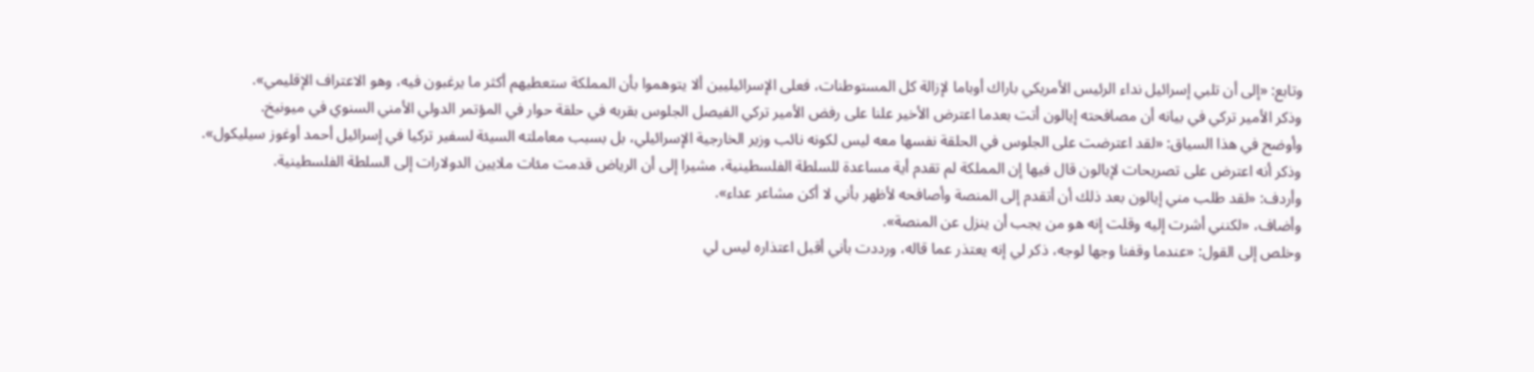وتابع: «إلى أن تلبي إسرائيل نداء الرئيس الأمريكي باراك أوباما لإزالة كل المستوطنات، فعلى الإسرائيليين ألا يتوهموا بأن المملكة ستعطيهم أكثر ما يرغبون فيه، وهو الاعتراف الإقليمي».
وذكر الأمير تركي في بيانه أن مصافحته إيالون أتت بعدما اعترض الأخير علنا على رفض الأمير تركي الفيصل الجلوس بقربه في حلقة حوار في المؤتمر الدولي الأمني السنوي في ميونيخ.
وأوضح في هذا السياق: «لقد اعترضت على الجلوس في الحلقة نفسها معه ليس لكونه نائب وزير الخارجية الإسرائيلي، بل بسبب معاملته السيئة لسفير تركيا في إسرائيل أحمد أوغوز سيليكول».
وذكر أنه اعترض على تصريحات لإيالون قال فيها إن المملكة لم تقدم أية مساعدة للسلطة الفلسطينية، مشيرا إلى أن الرياض قدمت مئات ملايين الدولارات إلى السلطة الفلسطينية.
وأردف: «لقد طلب مني إيالون بعد ذلك أن أتقدم إلى المنصة وأصافحه لأظهر بأني لا أكن مشاعر عداء».
وأضاف، «لكنني أشرت إليه وقلت إنه هو من يجب أن ينزل عن المنصة».
وخلص إلى القول: «عندما وقفنا وجها لوجه، ذكر لي إنه يعتذر عما قاله، ورددت بأني أقبل اعتذاره ليس لي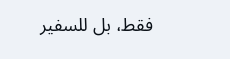فقط، بل للسفير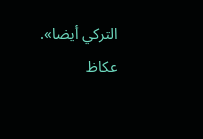التركي أيضا».
عكاظ